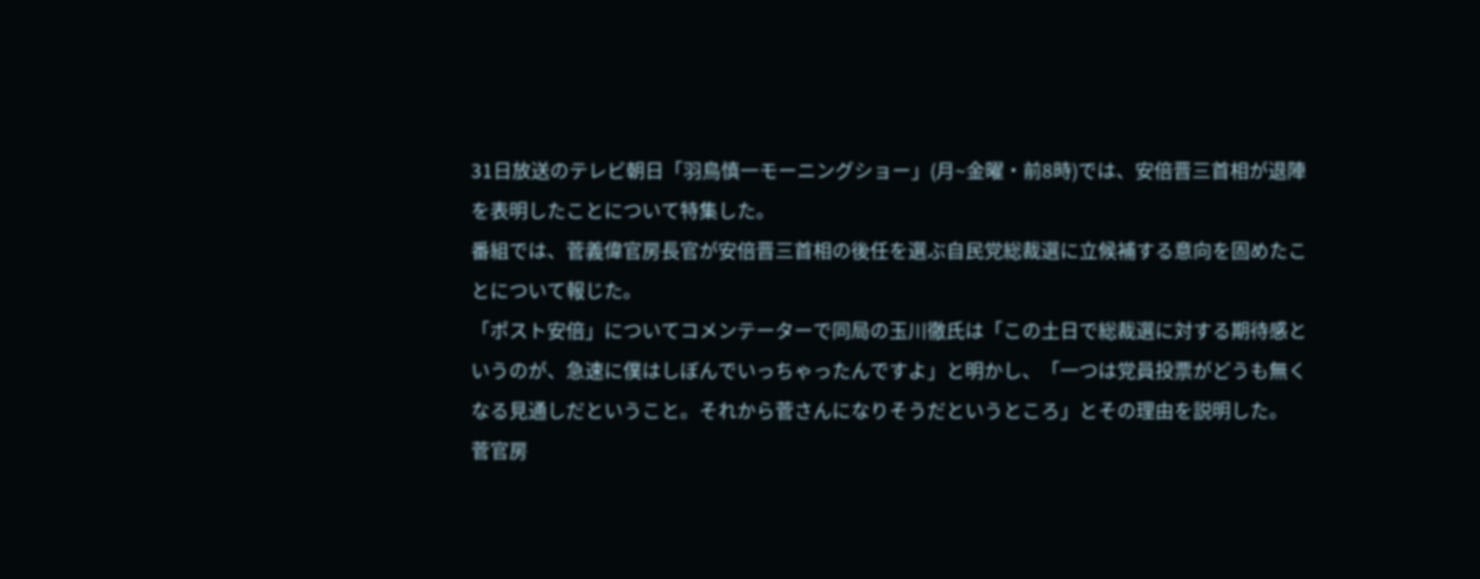31日放送のテレビ朝日「羽鳥慎一モーニングショー」(月~金曜・前8時)では、安倍晋三首相が退陣を表明したことについて特集した。
番組では、菅義偉官房長官が安倍晋三首相の後任を選ぶ自民党総裁選に立候補する意向を固めたことについて報じた。
「ポスト安倍」についてコメンテーターで同局の玉川徹氏は「この土日で総裁選に対する期待感というのが、急速に僕はしぼんでいっちゃったんですよ」と明かし、「一つは党員投票がどうも無くなる見通しだということ。それから菅さんになりそうだというところ」とその理由を説明した。
菅官房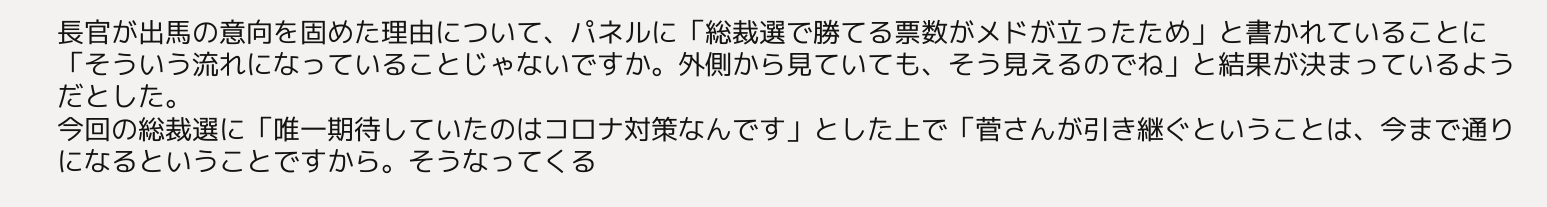長官が出馬の意向を固めた理由について、パネルに「総裁選で勝てる票数がメドが立ったため」と書かれていることに「そういう流れになっていることじゃないですか。外側から見ていても、そう見えるのでね」と結果が決まっているようだとした。
今回の総裁選に「唯一期待していたのはコロナ対策なんです」とした上で「菅さんが引き継ぐということは、今まで通りになるということですから。そうなってくる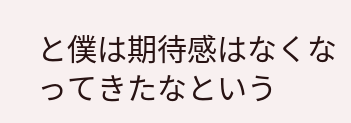と僕は期待感はなくなってきたなという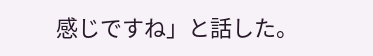感じですね」と話した。